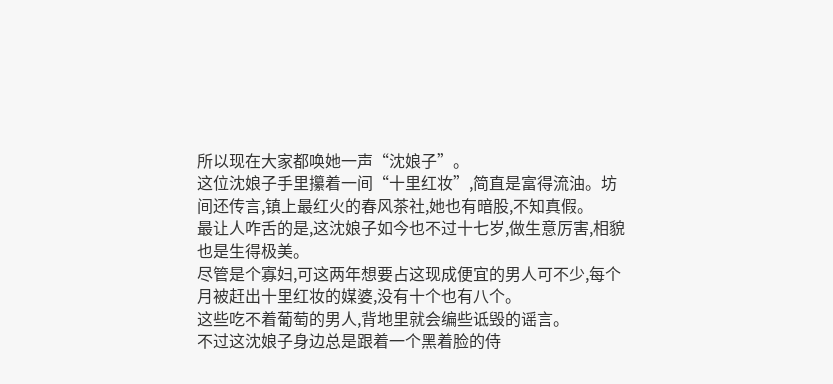所以现在大家都唤她一声“沈娘子”。
这位沈娘子手里攥着一间“十里红妆”,简直是富得流油。坊间还传言,镇上最红火的春风茶社,她也有暗股,不知真假。
最让人咋舌的是,这沈娘子如今也不过十七岁,做生意厉害,相貌也是生得极美。
尽管是个寡妇,可这两年想要占这现成便宜的男人可不少,每个月被赶出十里红妆的媒婆,没有十个也有八个。
这些吃不着葡萄的男人,背地里就会编些诋毁的谣言。
不过这沈娘子身边总是跟着一个黑着脸的侍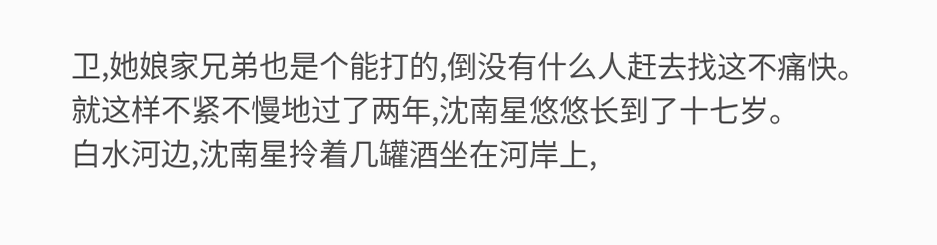卫,她娘家兄弟也是个能打的,倒没有什么人赶去找这不痛快。
就这样不紧不慢地过了两年,沈南星悠悠长到了十七岁。
白水河边,沈南星拎着几罐酒坐在河岸上,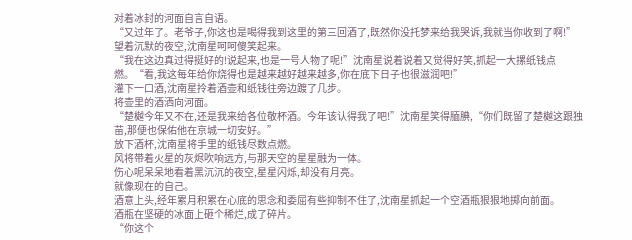对着冰封的河面自言自语。
“又过年了。老爷子,你这也是喝得我到这里的第三回酒了,既然你没托梦来给我哭诉,我就当你收到了啊!”
望着沉默的夜空,沈南星呵呵傻笑起来。
“我在这边真过得挺好的!说起来,也是一号人物了呢!”沈南星说着说着又觉得好笑,抓起一大摞纸钱点
燃。“看,我这每年给你烧得也是越来越好越来越多,你在底下日子也很滋润吧!”
灌下一口酒,沈南星拎着酒壶和纸钱往旁边踱了几步。
将壶里的酒洒向河面。
“楚樾今年又不在,还是我来给各位敬杯酒。今年该认得我了吧!”沈南星笑得腼腆,“你们既留了楚樾这跟独苗,那便也保佑他在京城一切安好。”
放下酒杯,沈南星将手里的纸钱尽数点燃。
风将带着火星的灰烬吹响远方,与那天空的星星融为一体。
伤心呢呆呆地看着黑沉沉的夜空,星星闪烁,却没有月亮。
就像现在的自己。
酒意上头,经年累月积累在心底的思念和委屈有些抑制不住了,沈南星抓起一个空酒瓶狠狠地掷向前面。
酒瓶在坚硬的冰面上砸个稀烂,成了碎片。
“你这个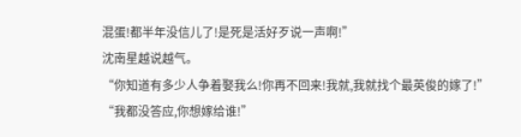混蛋!都半年没信儿了!是死是活好歹说一声啊!”
沈南星越说越气。
“你知道有多少人争着娶我么!你再不回来!我就,我就找个最英俊的嫁了!”
“我都没答应,你想嫁给谁!”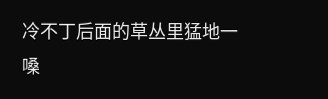冷不丁后面的草丛里猛地一嗓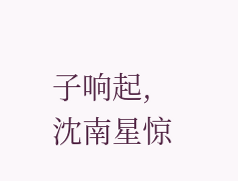子响起,沈南星惊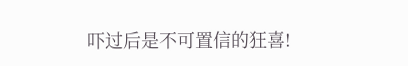吓过后是不可置信的狂喜!